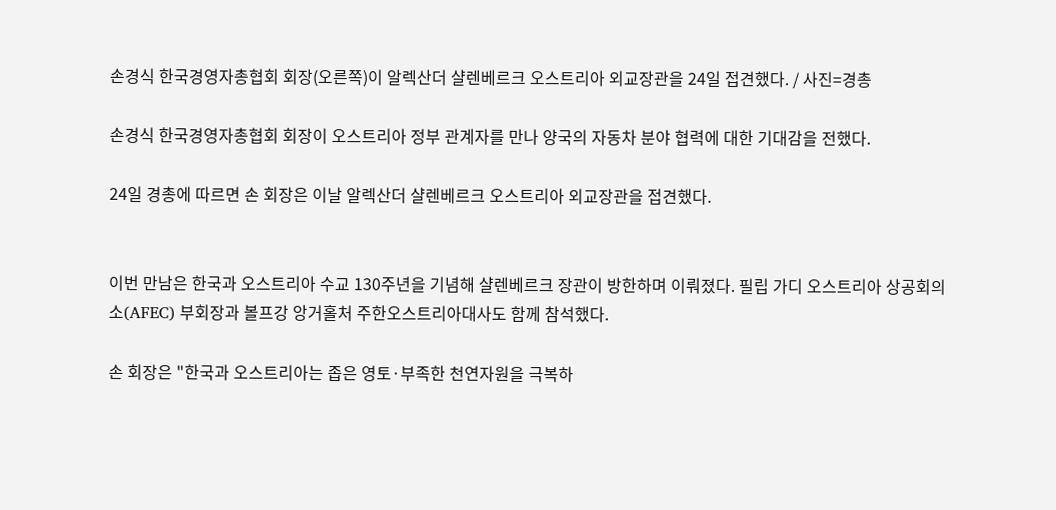손경식 한국경영자총협회 회장(오른쪽)이 알렉산더 샬렌베르크 오스트리아 외교장관을 24일 접견했다. / 사진=경총

손경식 한국경영자총협회 회장이 오스트리아 정부 관계자를 만나 양국의 자동차 분야 협력에 대한 기대감을 전했다.

24일 경총에 따르면 손 회장은 이날 알렉산더 샬렌베르크 오스트리아 외교장관을 접견했다.


이번 만남은 한국과 오스트리아 수교 130주년을 기념해 샬렌베르크 장관이 방한하며 이뤄졌다. 필립 가디 오스트리아 상공회의소(AFEC) 부회장과 볼프강 앙거홀처 주한오스트리아대사도 함께 참석했다.

손 회장은 "한국과 오스트리아는 좁은 영토·부족한 천연자원을 극복하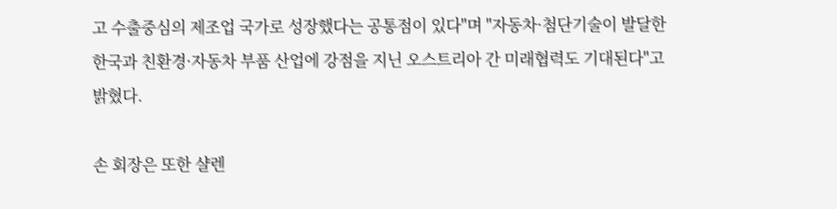고 수출중심의 제조업 국가로 성장했다는 공통점이 있다"며 "자동차·첨단기술이 발달한 한국과 친환경·자동차 부품 산업에 강점을 지닌 오스트리아 간 미래협력도 기대된다"고 밝혔다.

손 회장은 또한 샬렌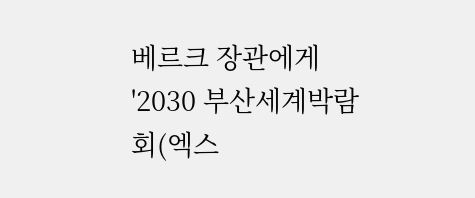베르크 장관에게 '2030 부산세계박람회(엑스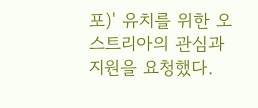포)' 유치를 위한 오스트리아의 관심과 지원을 요청했다.